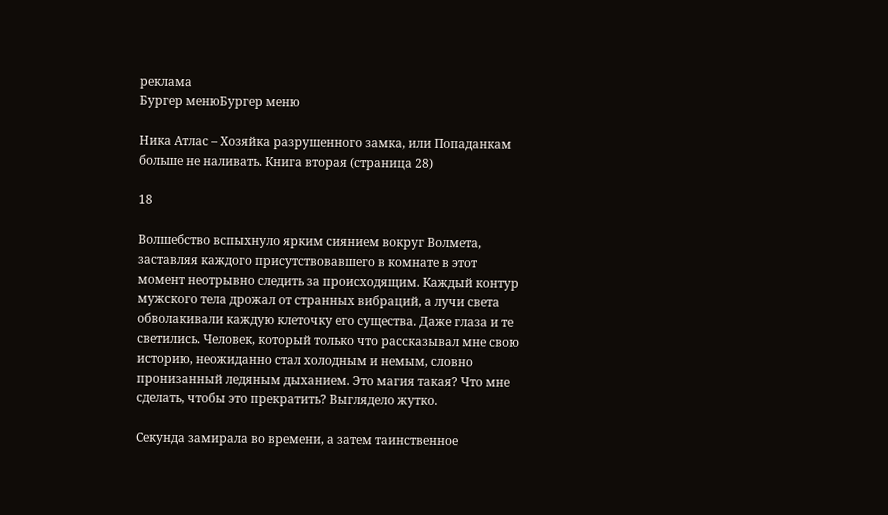реклама
Бургер менюБургер меню

Ника Атлас – Хозяйка разрушенного замка, или Попаданкам больше не наливать. Книга вторая (страница 28)

18

Волшебство вспыхнуло ярким сиянием вокруг Волмета, заставляя каждого присутствовавшего в комнате в этот момент неотрывно следить за происходящим. Каждый контур мужского тела дрожал от странных вибраций, а лучи света обволакивали каждую клеточку его существа. Даже глаза и те светились. Человек, который только что рассказывал мне свою историю, неожиданно стал холодным и немым, словно пронизанный ледяным дыханием. Это магия такая? Что мне сделать, чтобы это прекратить? Выглядело жутко.

Секунда замирала во времени, а затем таинственное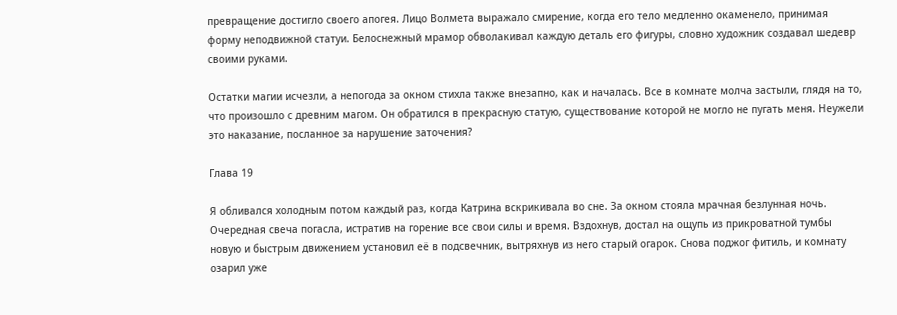превращение достигло своего апогея. Лицо Волмета выражало смирение, когда его тело медленно окаменело, принимая форму неподвижной статуи. Белоснежный мрамор обволакивал каждую деталь его фигуры, словно художник создавал шедевр своими руками.

Остатки магии исчезли, а непогода за окном стихла также внезапно, как и началась. Все в комнате молча застыли, глядя на то, что произошло с древним магом. Он обратился в прекрасную статую, существование которой не могло не пугать меня. Неужели это наказание, посланное за нарушение заточения?

Глава 19

Я обливался холодным потом каждый раз, когда Катрина вскрикивала во сне. За окном стояла мрачная безлунная ночь. Очередная свеча погасла, истратив на горение все свои силы и время. Вздохнув, достал на ощупь из прикроватной тумбы новую и быстрым движением установил её в подсвечник, вытряхнув из него старый огарок. Снова поджог фитиль, и комнату озарил уже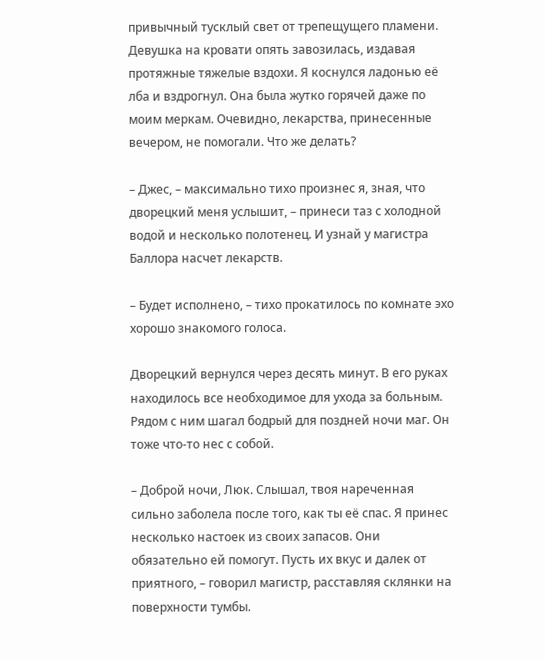привычный тусклый свет от трепещущего пламени. Девушка на кровати опять завозилась, издавая протяжные тяжелые вздохи. Я коснулся ладонью её лба и вздрогнул. Она была жутко горячей даже по моим меркам. Очевидно, лекарства, принесенные вечером, не помогали. Что же делать?

– Джес, – максимально тихо произнес я, зная, что дворецкий меня услышит, – принеси таз с холодной водой и несколько полотенец. И узнай у магистра Баллора насчет лекарств.

– Будет исполнено, – тихо прокатилось по комнате эхо хорошо знакомого голоса.

Дворецкий вернулся через десять минут. В его руках находилось все необходимое для ухода за больным. Рядом с ним шагал бодрый для поздней ночи маг. Он тоже что-то нес с собой.

– Доброй ночи, Люк. Слышал, твоя нареченная сильно заболела после того, как ты её спас. Я принес несколько настоек из своих запасов. Они обязательно ей помогут. Пусть их вкус и далек от приятного, – говорил магистр, расставляя склянки на поверхности тумбы.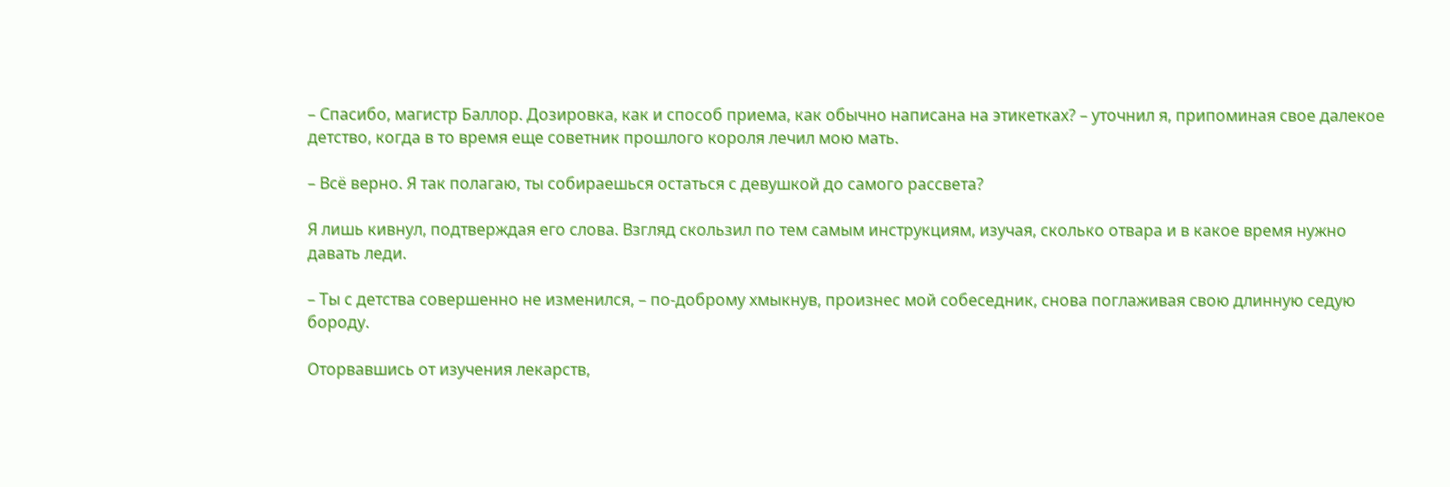– Спасибо, магистр Баллор. Дозировка, как и способ приема, как обычно написана на этикетках? – уточнил я, припоминая свое далекое детство, когда в то время еще советник прошлого короля лечил мою мать.

– Всё верно. Я так полагаю, ты собираешься остаться с девушкой до самого рассвета?

Я лишь кивнул, подтверждая его слова. Взгляд скользил по тем самым инструкциям, изучая, сколько отвара и в какое время нужно давать леди.

– Ты с детства совершенно не изменился, – по-доброму хмыкнув, произнес мой собеседник, снова поглаживая свою длинную седую бороду.

Оторвавшись от изучения лекарств,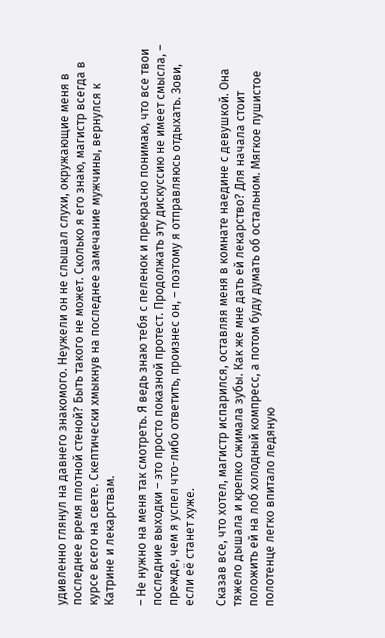удивленно глянул на давнего знакомого. Неужели он не слышал слухи, окружающие меня в последнее время плотной стеной? Быть такого не может. Сколько я его знаю, магистр всегда в курсе всего на свете. Скептически хмыкнув на последнее замечание мужчины, вернулся к Катрине и лекарствам.

– Не нужно на меня так смотреть. Я ведь знаю тебя с пеленок и прекрасно понимаю, что все твои последние выходки – это просто показной протест. Продолжать эту дискуссию не имеет смысла, – прежде, чем я успел что-либо ответить, произнес он, – поэтому я отправляюсь отдыхать. Зови, если её станет хуже.

Сказав все, что хотел, магистр испарился, оставляя меня в комнате наедине с девушкой. Она тяжело дышала и крепко сжимала зубы. Как же мне дать ей лекарство? Для начала стоит положить ей на лоб холодный компресс, а потом буду думать об остальном. Мягкое пушистое полотенце легко впитало ледяную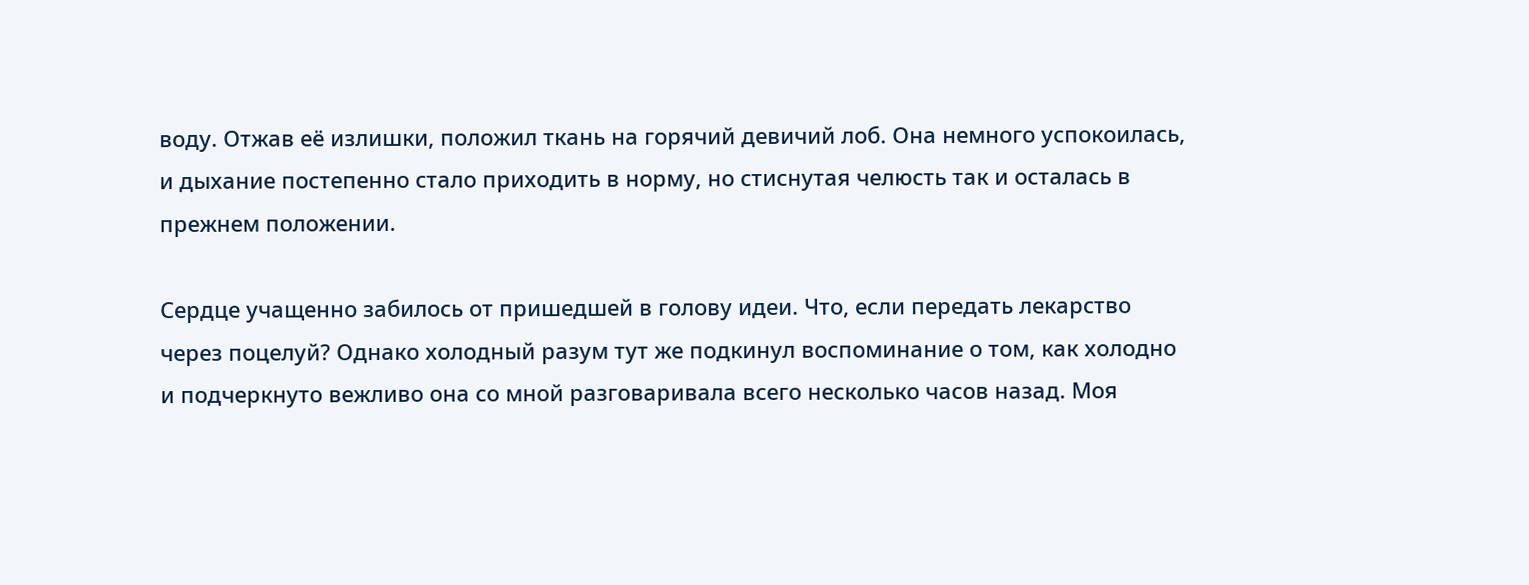воду. Отжав её излишки, положил ткань на горячий девичий лоб. Она немного успокоилась, и дыхание постепенно стало приходить в норму, но стиснутая челюсть так и осталась в прежнем положении.

Сердце учащенно забилось от пришедшей в голову идеи. Что, если передать лекарство через поцелуй? Однако холодный разум тут же подкинул воспоминание о том, как холодно и подчеркнуто вежливо она со мной разговаривала всего несколько часов назад. Моя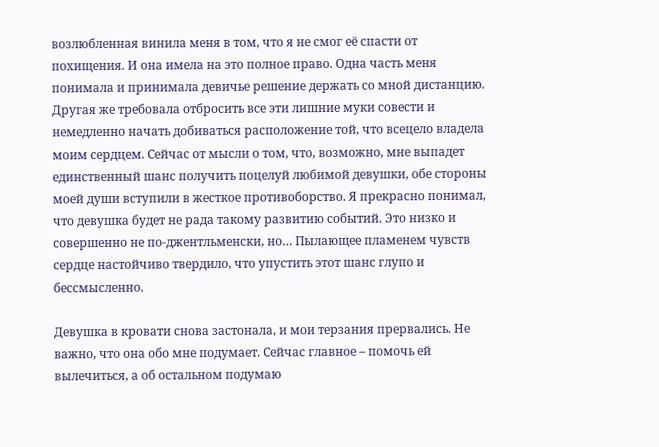возлюбленная винила меня в том, что я не смог её спасти от похищения. И она имела на это полное право. Одна часть меня понимала и принимала девичье решение держать со мной дистанцию. Другая же требовала отбросить все эти лишние муки совести и немедленно начать добиваться расположение той, что всецело владела моим сердцем. Сейчас от мысли о том, что, возможно, мне выпадет единственный шанс получить поцелуй любимой девушки, обе стороны моей души вступили в жесткое противоборство. Я прекрасно понимал, что девушка будет не рада такому развитию событий. Это низко и совершенно не по-джентльменски, но… Пылающее пламенем чувств сердце настойчиво твердило, что упустить этот шанс глупо и бессмысленно.

Девушка в кровати снова застонала, и мои терзания прервались. Не важно, что она обо мне подумает. Сейчас главное – помочь ей вылечиться, а об остальном подумаю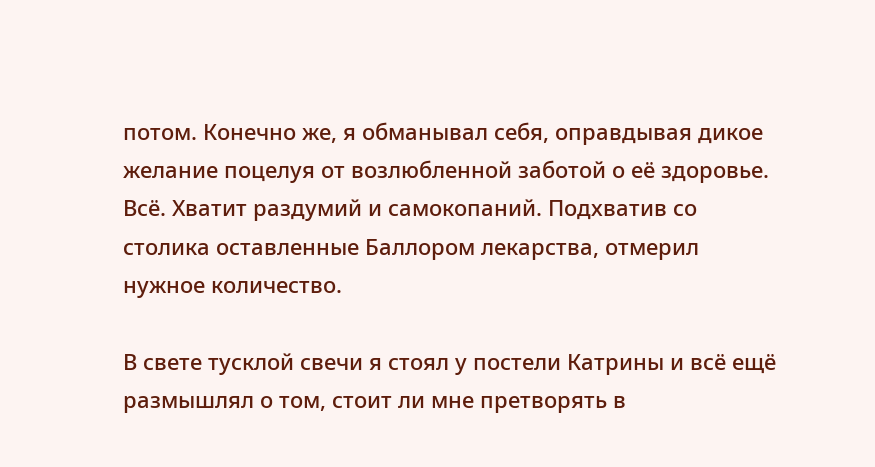потом. Конечно же, я обманывал себя, оправдывая дикое желание поцелуя от возлюбленной заботой о её здоровье. Всё. Хватит раздумий и самокопаний. Подхватив со столика оставленные Баллором лекарства, отмерил нужное количество.

В свете тусклой свечи я стоял у постели Катрины и всё ещё размышлял о том, стоит ли мне претворять в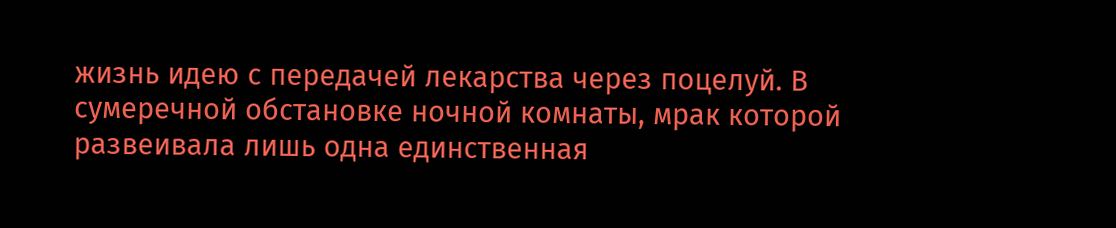жизнь идею с передачей лекарства через поцелуй. В сумеречной обстановке ночной комнаты, мрак которой развеивала лишь одна единственная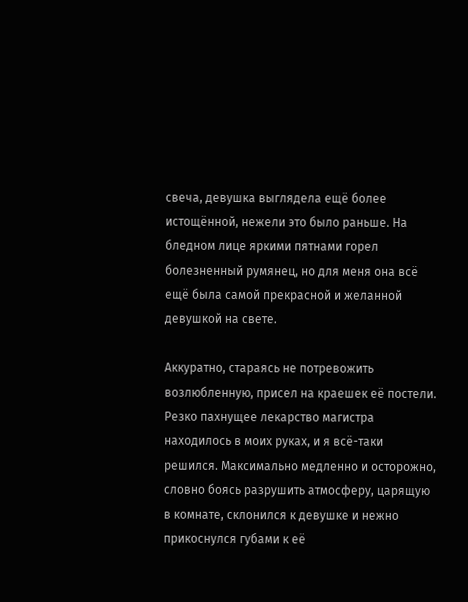свеча, девушка выглядела ещё более истощённой, нежели это было раньше. На бледном лице яркими пятнами горел болезненный румянец, но для меня она всё ещё была самой прекрасной и желанной девушкой на свете.

Аккуратно, стараясь не потревожить возлюбленную, присел на краешек её постели. Резко пахнущее лекарство магистра находилось в моих руках, и я всё-таки решился. Максимально медленно и осторожно, словно боясь разрушить атмосферу, царящую в комнате, склонился к девушке и нежно прикоснулся губами к её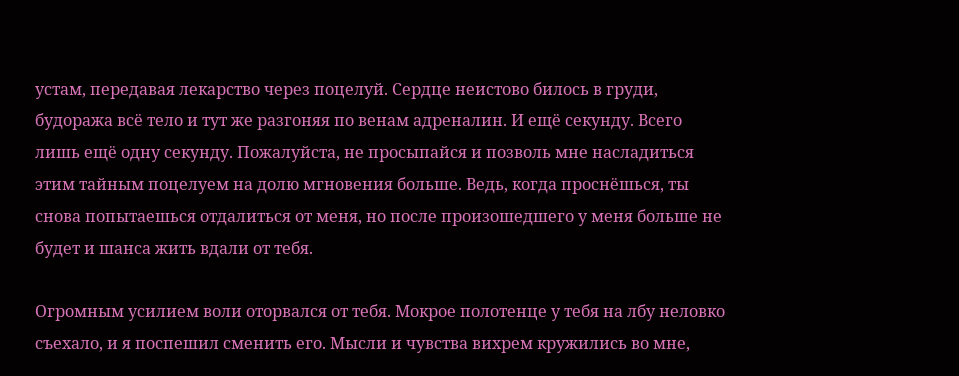устам, передавая лекарство через поцелуй. Сердце неистово билось в груди, будоража всё тело и тут же разгоняя по венам адреналин. И ещё секунду. Всего лишь ещё одну секунду. Пожалуйста, не просыпайся и позволь мне насладиться этим тайным поцелуем на долю мгновения больше. Ведь, когда проснёшься, ты снова попытаешься отдалиться от меня, но после произошедшего у меня больше не будет и шанса жить вдали от тебя.

Огромным усилием воли оторвался от тебя. Мокрое полотенце у тебя на лбу неловко съехало, и я поспешил сменить его. Мысли и чувства вихрем кружились во мне,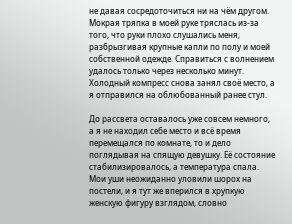не давая сосредоточиться ни на чём другом. Мокрая тряпка в моей руке тряслась из-за того, что руки плохо слушались меня, разбрызгивая крупные капли по полу и моей собственной одежде. Справиться с волнением удалось только через несколько минут. Холодный компресс снова занял своё место, а я отправился на облюбованный ранее стул.

До рассвета оставалось уже совсем немного, а я не находил себе место и всё время перемещался по комнате, то и дело поглядывая на спящую девушку. Её состояние стабилизировалось, а температура спала. Мои уши неожиданно уловили шорох на постели, и я тут же вперился в хрупкую женскую фигуру взглядом, словно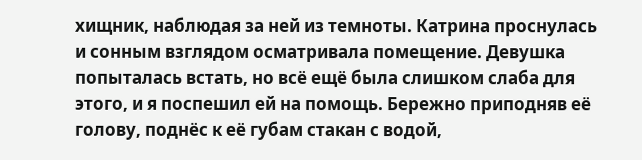хищник, наблюдая за ней из темноты. Катрина проснулась и сонным взглядом осматривала помещение. Девушка попыталась встать, но всё ещё была слишком слаба для этого, и я поспешил ей на помощь. Бережно приподняв её голову, поднёс к её губам стакан с водой,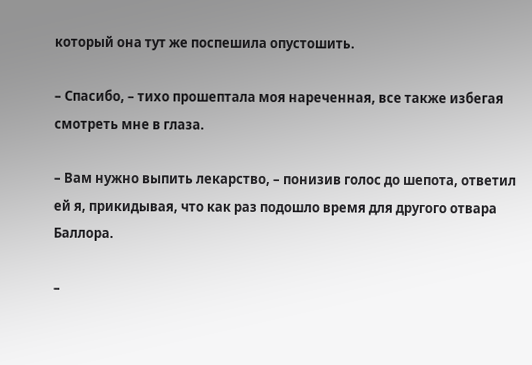который она тут же поспешила опустошить.

– Спасибо, – тихо прошептала моя нареченная, все также избегая смотреть мне в глаза.

– Вам нужно выпить лекарство, – понизив голос до шепота, ответил ей я, прикидывая, что как раз подошло время для другого отвара Баллора.

–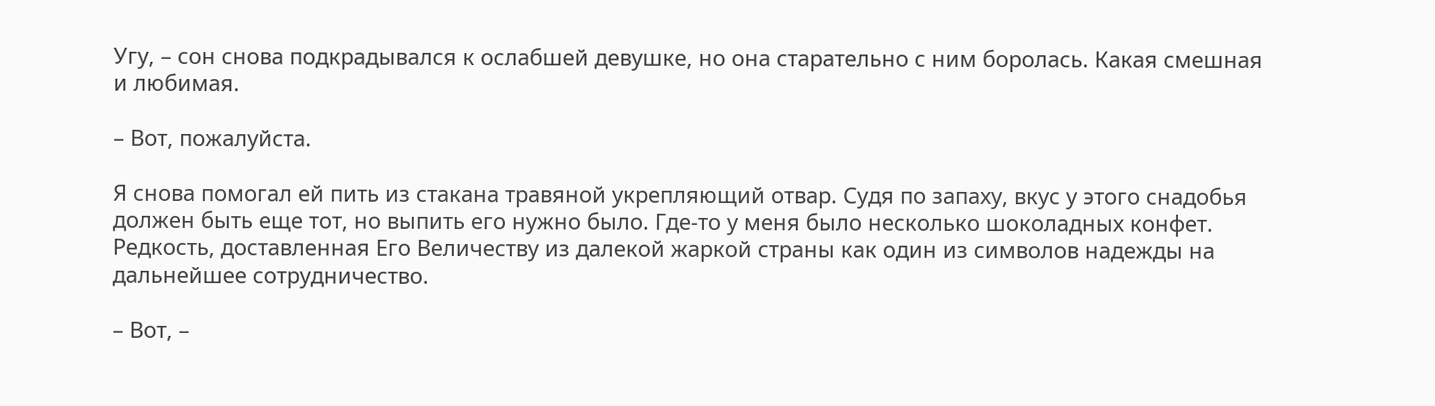Угу, – сон снова подкрадывался к ослабшей девушке, но она старательно с ним боролась. Какая смешная и любимая.

– Вот, пожалуйста.

Я снова помогал ей пить из стакана травяной укрепляющий отвар. Судя по запаху, вкус у этого снадобья должен быть еще тот, но выпить его нужно было. Где-то у меня было несколько шоколадных конфет. Редкость, доставленная Его Величеству из далекой жаркой страны как один из символов надежды на дальнейшее сотрудничество.

– Вот, –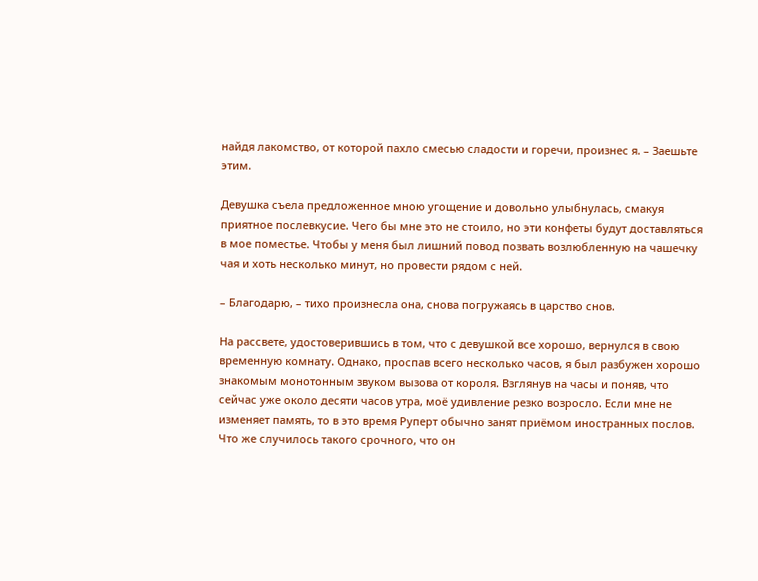найдя лакомство, от которой пахло смесью сладости и горечи, произнес я. – Заешьте этим.

Девушка съела предложенное мною угощение и довольно улыбнулась, смакуя приятное послевкусие. Чего бы мне это не стоило, но эти конфеты будут доставляться в мое поместье. Чтобы у меня был лишний повод позвать возлюбленную на чашечку чая и хоть несколько минут, но провести рядом с ней.

– Благодарю, – тихо произнесла она, снова погружаясь в царство снов.

На рассвете, удостоверившись в том, что с девушкой все хорошо, вернулся в свою временную комнату. Однако, проспав всего несколько часов, я был разбужен хорошо знакомым монотонным звуком вызова от короля. Взглянув на часы и поняв, что сейчас уже около десяти часов утра, моё удивление резко возросло. Если мне не изменяет память, то в это время Руперт обычно занят приёмом иностранных послов. Что же случилось такого срочного, что он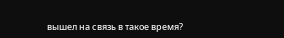вышел на связь в такое время?